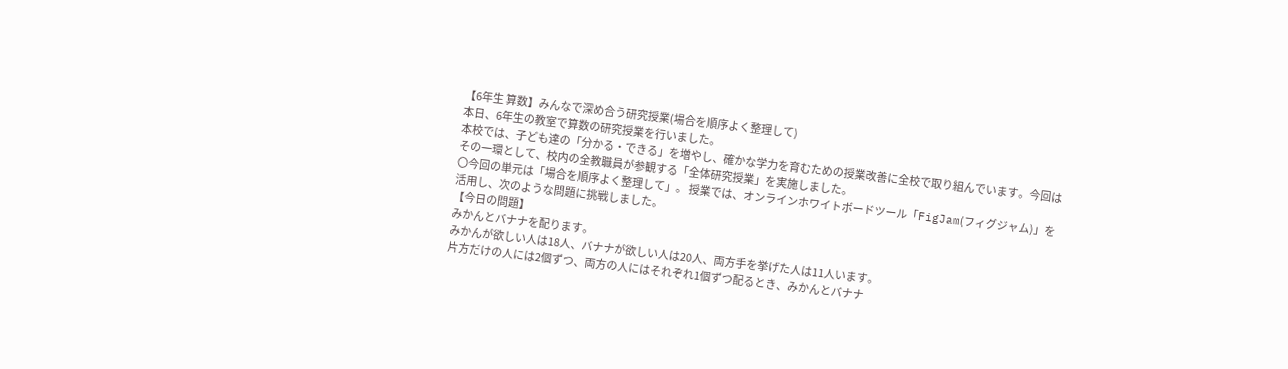【6年生 算数】みんなで深め合う研究授業(場合を順序よく整理して)
本日、6年生の教室で算数の研究授業を行いました。
本校では、子ども達の「分かる・できる」を増やし、確かな学力を育むための授業改善に全校で取り組んでいます。今回はその一環として、校内の全教職員が参観する「全体研究授業」を実施しました。
〇今回の単元は「場合を順序よく整理して」。 授業では、オンラインホワイトボードツール「FigJam(フィグジャム)」を活用し、次のような問題に挑戦しました。
【今日の問題】
みかんとバナナを配ります。
みかんが欲しい人は18人、バナナが欲しい人は20人、両方手を挙げた人は11人います。
片方だけの人には2個ずつ、両方の人にはそれぞれ1個ずつ配るとき、みかんとバナナ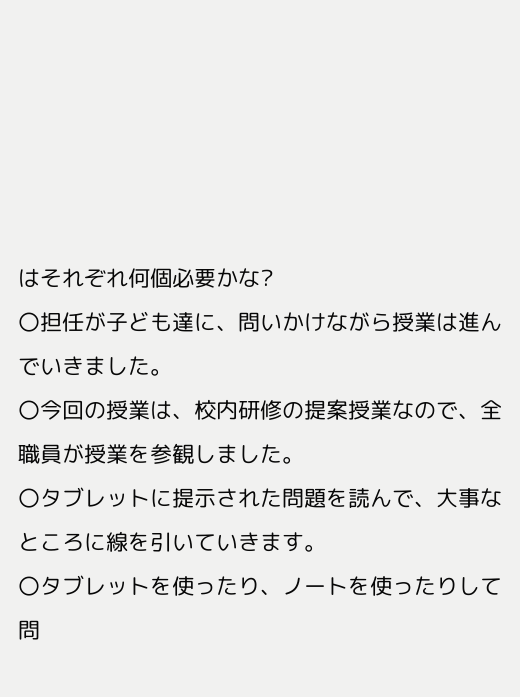はそれぞれ何個必要かな?
〇担任が子ども達に、問いかけながら授業は進んでいきました。
〇今回の授業は、校内研修の提案授業なので、全職員が授業を参観しました。
〇タブレットに提示された問題を読んで、大事なところに線を引いていきます。
〇タブレットを使ったり、ノートを使ったりして問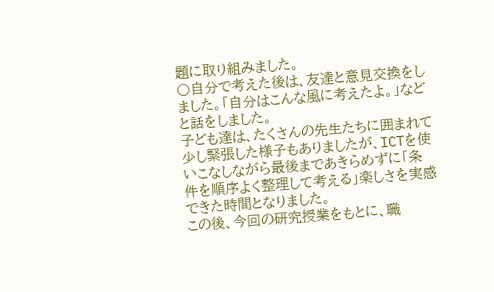題に取り組みました。
〇自分で考えた後は、友達と意見交換をしました。「自分はこんな風に考えたよ。」などと話をしました。
子ども達は、たくさんの先生たちに囲まれて少し緊張した様子もありましたが、ICTを使いこなしながら最後まであきらめずに「条件を順序よく整理して考える」楽しさを実感できた時間となりました。
この後、今回の研究授業をもとに、職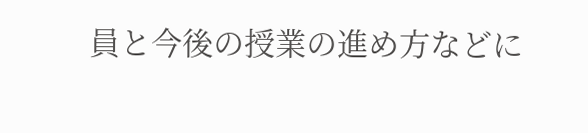員と今後の授業の進め方などに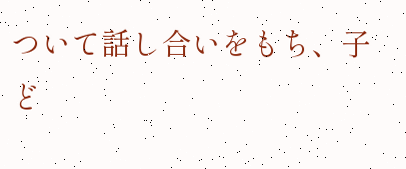ついて話し合いをもち、子ど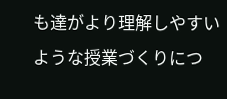も達がより理解しやすいような授業づくりにつ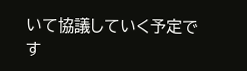いて協議していく予定です